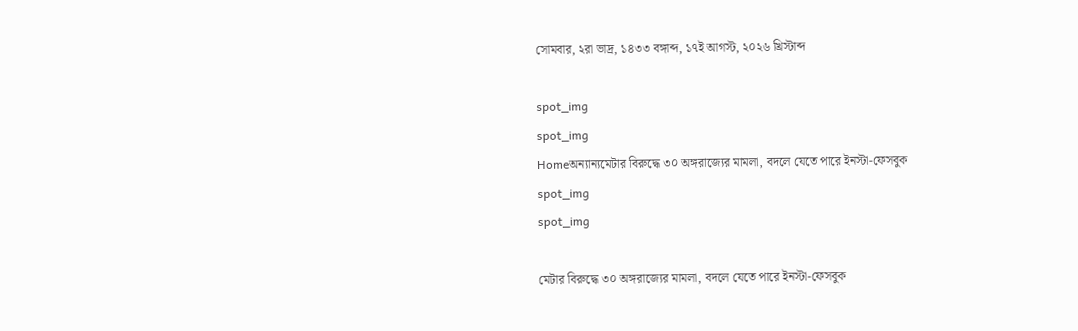সোমবার, ২রা ভাদ্র, ১৪৩৩ বঙ্গাব্দ, ১৭ই আগস্ট, ২০২৬ খ্রিস্টাব্দ

spot_img
spot_img
Homeঅন্যান্যমেটার বিরুদ্ধে ৩০ অঙ্গরাজ্যের মামলা, বদলে যেতে পারে ইনস্টা-ফেসবুক
spot_img
spot_img

মেটার বিরুদ্ধে ৩০ অঙ্গরাজ্যের মামলা, বদলে যেতে পারে ইনস্টা-ফেসবুক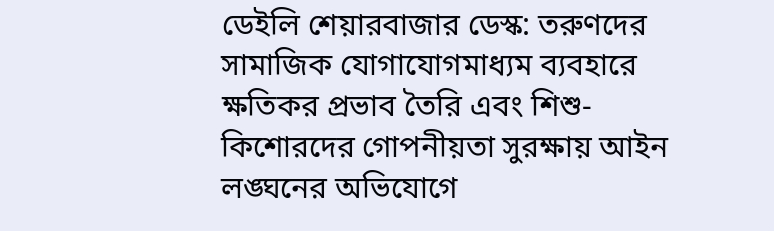ডেইলি শেয়ারবাজার ডেস্ক: তরুণদের সামাজিক যোগাযোগমাধ্যম ব্যবহারে ক্ষতিকর প্রভাব তৈরি এবং শিশু-কিশোরদের গোপনীয়তা সুরক্ষায় আইন লঙ্ঘনের অভিযোগে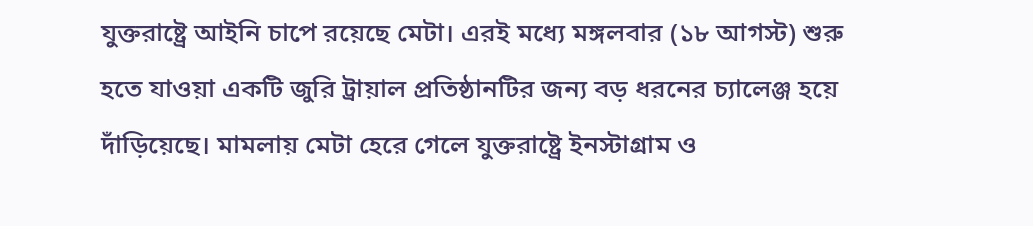যুক্তরাষ্ট্রে আইনি চাপে রয়েছে মেটা। এরই মধ্যে মঙ্গলবার (১৮ আগস্ট) শুরু হতে যাওয়া একটি জুরি ট্রায়াল প্রতিষ্ঠানটির জন্য বড় ধরনের চ্যালেঞ্জ হয়ে দাঁড়িয়েছে। মামলায় মেটা হেরে গেলে যুক্তরাষ্ট্রে ইনস্টাগ্রাম ও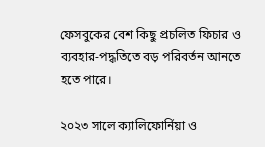ফেসবুকের বেশ কিছু প্রচলিত ফিচার ও ব্যবহার-পদ্ধতিতে বড় পরিবর্তন আনতে হতে পারে।

২০২৩ সালে ক্যালিফোর্নিয়া ও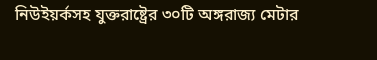নিউইয়র্কসহ যুক্তরাষ্ট্রের ৩০টি অঙ্গরাজ্য মেটার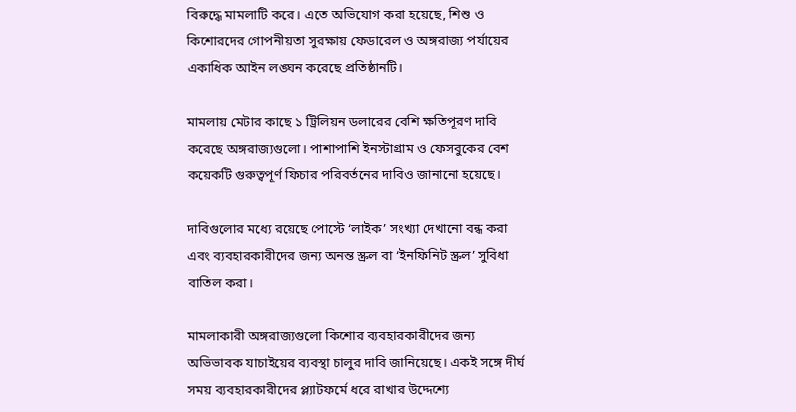বিরুদ্ধে মামলাটি করে। এতে অভিযোগ করা হয়েছে, শিশু ও কিশোরদের গোপনীয়তা সুরক্ষায় ফেডারেল ও অঙ্গরাজ্য পর্যায়ের একাধিক আইন লঙ্ঘন করেছে প্রতিষ্ঠানটি।

মামলায় মেটার কাছে ১ ট্রিলিয়ন ডলারের বেশি ক্ষতিপূরণ দাবি করেছে অঙ্গরাজ্যগুলো। পাশাপাশি ইনস্টাগ্রাম ও ফেসবুকের বেশ কয়েকটি গুরুত্বপূর্ণ ফিচার পরিবর্তনের দাবিও জানানো হয়েছে।

দাবিগুলোর মধ্যে রয়েছে পোস্টে ‘লাইক’ সংখ্যা দেখানো বন্ধ করা এবং ব্যবহারকারীদের জন্য অনন্ত স্ক্রল বা ‘ইনফিনিট স্ক্রল’ সুবিধা বাতিল করা।

মামলাকারী অঙ্গরাজ্যগুলো কিশোর ব্যবহারকারীদের জন্য অভিভাবক যাচাইয়ের ব্যবস্থা চালুর দাবি জানিয়েছে। একই সঙ্গে দীর্ঘ সময় ব্যবহারকারীদের প্ল্যাটফর্মে ধরে রাখার উদ্দেশ্যে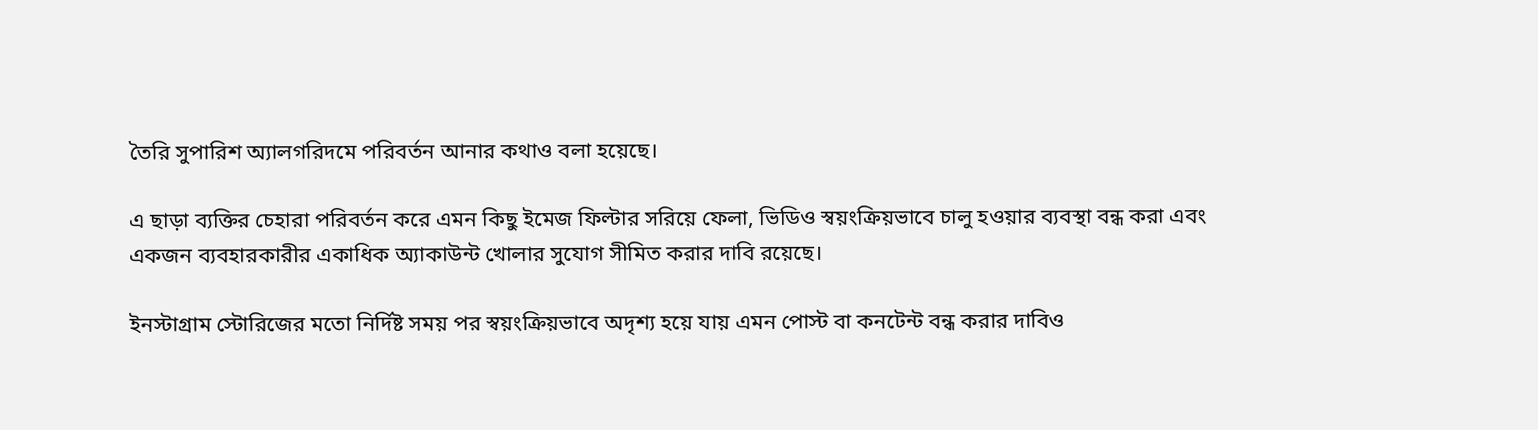তৈরি সুপারিশ অ্যালগরিদমে পরিবর্তন আনার কথাও বলা হয়েছে।

এ ছাড়া ব্যক্তির চেহারা পরিবর্তন করে এমন কিছু ইমেজ ফিল্টার সরিয়ে ফেলা, ভিডিও স্বয়ংক্রিয়ভাবে চালু হওয়ার ব্যবস্থা বন্ধ করা এবং একজন ব্যবহারকারীর একাধিক অ্যাকাউন্ট খোলার সুযোগ সীমিত করার দাবি রয়েছে।

ইনস্টাগ্রাম স্টোরিজের মতো নির্দিষ্ট সময় পর স্বয়ংক্রিয়ভাবে অদৃশ্য হয়ে যায় এমন পোস্ট বা কনটেন্ট বন্ধ করার দাবিও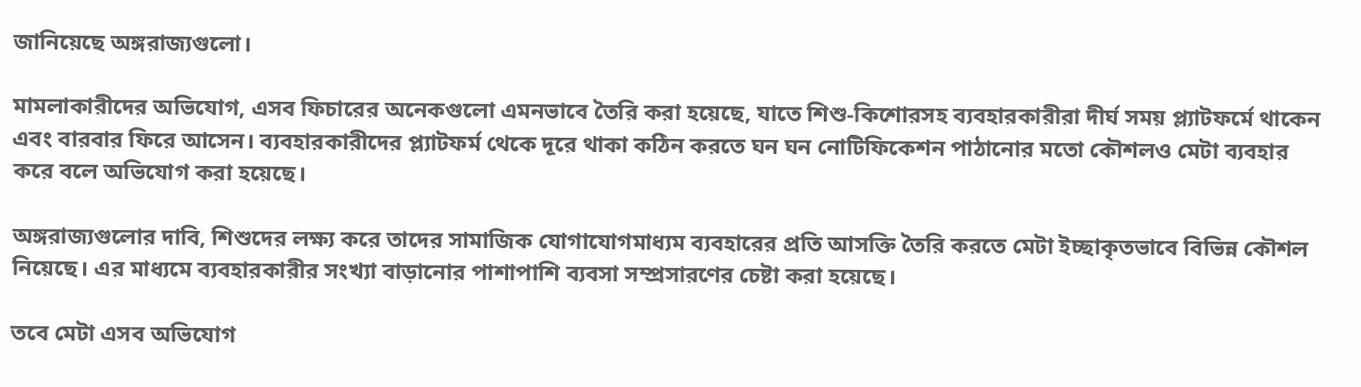জানিয়েছে অঙ্গরাজ্যগুলো।

মামলাকারীদের অভিযোগ, এসব ফিচারের অনেকগুলো এমনভাবে তৈরি করা হয়েছে, যাতে শিশু-কিশোরসহ ব্যবহারকারীরা দীর্ঘ সময় প্ল্যাটফর্মে থাকেন এবং বারবার ফিরে আসেন। ব্যবহারকারীদের প্ল্যাটফর্ম থেকে দূরে থাকা কঠিন করতে ঘন ঘন নোটিফিকেশন পাঠানোর মতো কৌশলও মেটা ব্যবহার করে বলে অভিযোগ করা হয়েছে।

অঙ্গরাজ্যগুলোর দাবি, শিশুদের লক্ষ্য করে তাদের সামাজিক যোগাযোগমাধ্যম ব্যবহারের প্রতি আসক্তি তৈরি করতে মেটা ইচ্ছাকৃতভাবে বিভিন্ন কৌশল নিয়েছে। এর মাধ্যমে ব্যবহারকারীর সংখ্যা বাড়ানোর পাশাপাশি ব্যবসা সম্প্রসারণের চেষ্টা করা হয়েছে।

তবে মেটা এসব অভিযোগ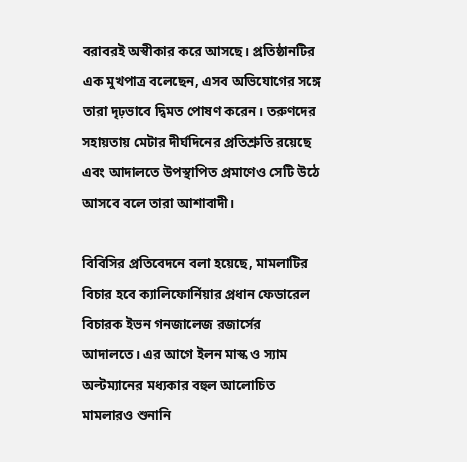বরাবরই অস্বীকার করে আসছে। প্রতিষ্ঠানটির এক মুখপাত্র বলেছেন, এসব অভিযোগের সঙ্গে তারা দৃঢ়ভাবে দ্বিমত পোষণ করেন। তরুণদের সহায়তায় মেটার দীর্ঘদিনের প্রতিশ্রুতি রয়েছে এবং আদালতে উপস্থাপিত প্রমাণেও সেটি উঠে আসবে বলে তারা আশাবাদী।

বিবিসির প্রতিবেদনে বলা হয়েছে, মামলাটির বিচার হবে ক্যালিফোর্নিয়ার প্রধান ফেডারেল বিচারক ইভন গনজালেজ রজার্সের আদালতে। এর আগে ইলন মাস্ক ও স্যাম অল্টম্যানের মধ্যকার বহুল আলোচিত মামলারও শুনানি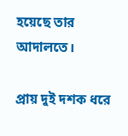হয়েছে তার আদালতে।

প্রায় দুই দশক ধরে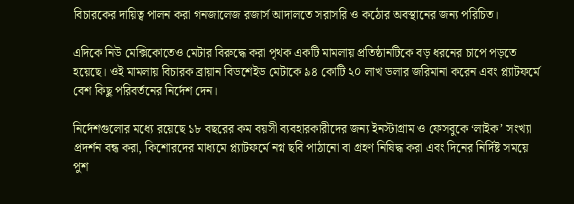বিচারকের দায়িত্ব পালন করা গনজালেজ রজার্স আদালতে সরাসরি ও কঠোর অবস্থানের জন্য পরিচিত।

এদিকে নিউ মেক্সিকোতেও মেটার বিরুদ্ধে করা পৃথক একটি মামলায় প্রতিষ্ঠানটিকে বড় ধরনের চাপে পড়তে হয়েছে। ওই মামলায় বিচারক ব্রায়ান বিডশেইড মেটাকে ৯৪ কোটি ২০ লাখ ডলার জরিমানা করেন এবং প্ল্যাটফর্মে বেশ কিছু পরিবর্তনের নির্দেশ দেন।

নির্দেশগুলোর মধ্যে রয়েছে ১৮ বছরের কম বয়সী ব্যবহারকারীদের জন্য ইনস্টাগ্রাম ও ফেসবুকে ‘লাইক’ সংখ্যা প্রদর্শন বন্ধ করা, কিশোরদের মাধ্যমে প্ল্যাটফর্মে নগ্ন ছবি পাঠানো বা গ্রহণ নিষিদ্ধ করা এবং দিনের নির্দিষ্ট সময়ে পুশ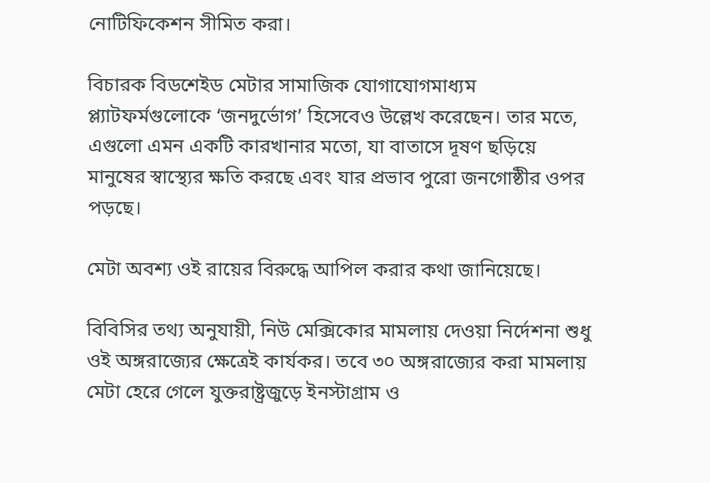নোটিফিকেশন সীমিত করা।

বিচারক বিডশেইড মেটার সামাজিক যোগাযোগমাধ্যম প্ল্যাটফর্মগুলোকে ‘জনদুর্ভোগ’ হিসেবেও উল্লেখ করেছেন। তার মতে, এগুলো এমন একটি কারখানার মতো, যা বাতাসে দূষণ ছড়িয়ে মানুষের স্বাস্থ্যের ক্ষতি করছে এবং যার প্রভাব পুরো জনগোষ্ঠীর ওপর পড়ছে।

মেটা অবশ্য ওই রায়ের বিরুদ্ধে আপিল করার কথা জানিয়েছে।

বিবিসির তথ্য অনুযায়ী, নিউ মেক্সিকোর মামলায় দেওয়া নির্দেশনা শুধু ওই অঙ্গরাজ্যের ক্ষেত্রেই কার্যকর। তবে ৩০ অঙ্গরাজ্যের করা মামলায় মেটা হেরে গেলে যুক্তরাষ্ট্রজুড়ে ইনস্টাগ্রাম ও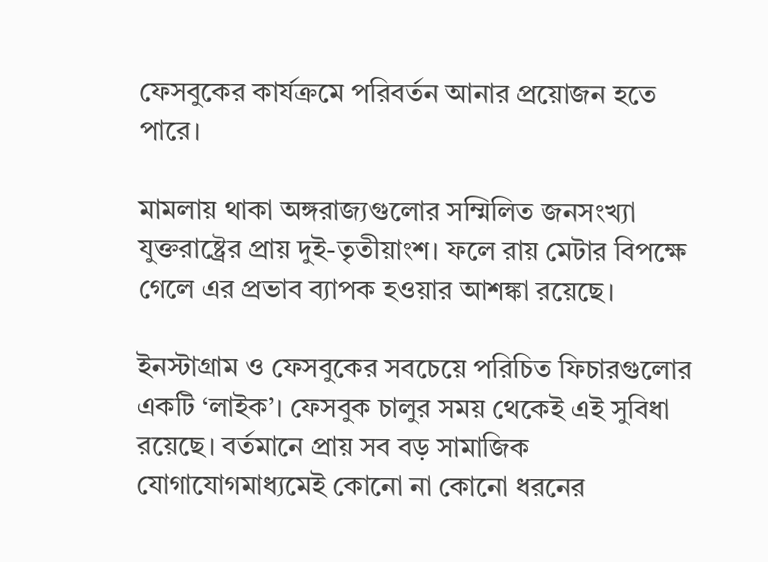ফেসবুকের কার্যক্রমে পরিবর্তন আনার প্রয়োজন হতে পারে।

মামলায় থাকা অঙ্গরাজ্যগুলোর সম্মিলিত জনসংখ্যা যুক্তরাষ্ট্রের প্রায় দুই-তৃতীয়াংশ। ফলে রায় মেটার বিপক্ষে গেলে এর প্রভাব ব্যাপক হওয়ার আশঙ্কা রয়েছে।

ইনস্টাগ্রাম ও ফেসবুকের সবচেয়ে পরিচিত ফিচারগুলোর একটি ‘লাইক’। ফেসবুক চালুর সময় থেকেই এই সুবিধা রয়েছে। বর্তমানে প্রায় সব বড় সামাজিক যোগাযোগমাধ্যমেই কোনো না কোনো ধরনের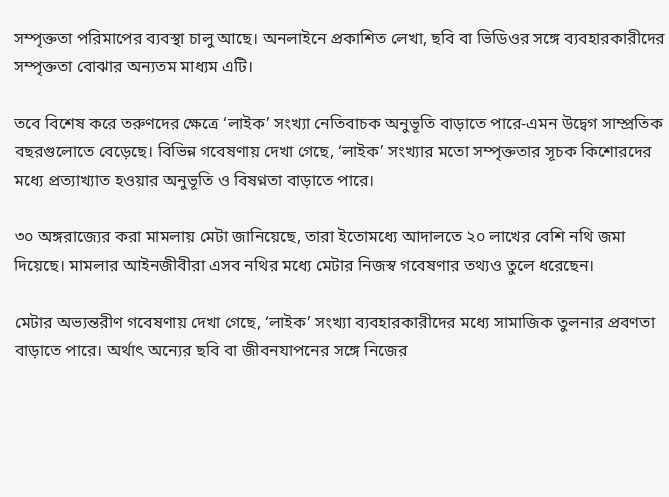সম্পৃক্ততা পরিমাপের ব্যবস্থা চালু আছে। অনলাইনে প্রকাশিত লেখা, ছবি বা ভিডিওর সঙ্গে ব্যবহারকারীদের সম্পৃক্ততা বোঝার অন্যতম মাধ্যম এটি।

তবে বিশেষ করে তরুণদের ক্ষেত্রে ‘লাইক’ সংখ্যা নেতিবাচক অনুভূতি বাড়াতে পারে-এমন উদ্বেগ সাম্প্রতিক বছরগুলোতে বেড়েছে। বিভিন্ন গবেষণায় দেখা গেছে, ‘লাইক’ সংখ্যার মতো সম্পৃক্ততার সূচক কিশোরদের মধ্যে প্রত্যাখ্যাত হওয়ার অনুভূতি ও বিষণ্নতা বাড়াতে পারে।

৩০ অঙ্গরাজ্যের করা মামলায় মেটা জানিয়েছে, তারা ইতোমধ্যে আদালতে ২০ লাখের বেশি নথি জমা দিয়েছে। মামলার আইনজীবীরা এসব নথির মধ্যে মেটার নিজস্ব গবেষণার তথ্যও তুলে ধরেছেন।

মেটার অভ্যন্তরীণ গবেষণায় দেখা গেছে, ‘লাইক’ সংখ্যা ব্যবহারকারীদের মধ্যে সামাজিক তুলনার প্রবণতা বাড়াতে পারে। অর্থাৎ অন্যের ছবি বা জীবনযাপনের সঙ্গে নিজের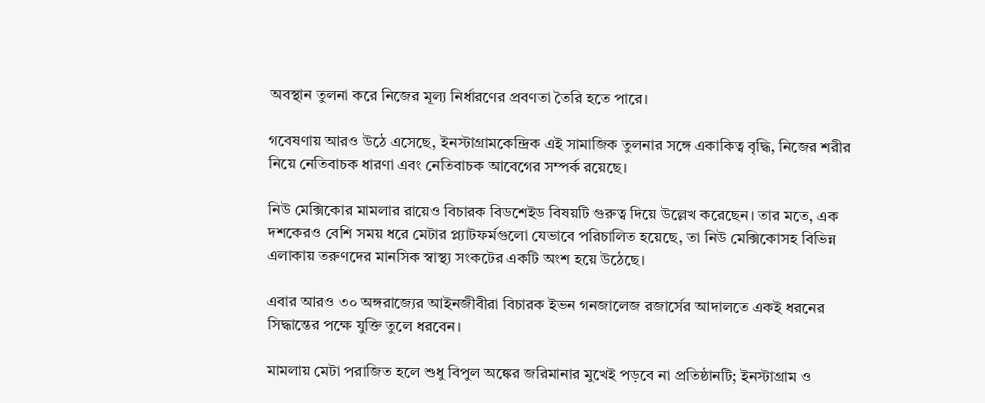অবস্থান তুলনা করে নিজের মূল্য নির্ধারণের প্রবণতা তৈরি হতে পারে।

গবেষণায় আরও উঠে এসেছে, ইনস্টাগ্রামকেন্দ্রিক এই সামাজিক তুলনার সঙ্গে একাকিত্ব বৃদ্ধি, নিজের শরীর নিয়ে নেতিবাচক ধারণা এবং নেতিবাচক আবেগের সম্পর্ক রয়েছে।

নিউ মেক্সিকোর মামলার রায়েও বিচারক বিডশেইড বিষয়টি গুরুত্ব দিয়ে উল্লেখ করেছেন। তার মতে, এক দশকেরও বেশি সময় ধরে মেটার প্ল্যাটফর্মগুলো যেভাবে পরিচালিত হয়েছে, তা নিউ মেক্সিকোসহ বিভিন্ন এলাকায় তরুণদের মানসিক স্বাস্থ্য সংকটের একটি অংশ হয়ে উঠেছে।

এবার আরও ৩০ অঙ্গরাজ্যের আইনজীবীরা বিচারক ইভন গনজালেজ রজার্সের আদালতে একই ধরনের সিদ্ধান্তের পক্ষে যুক্তি তুলে ধরবেন।

মামলায় মেটা পরাজিত হলে শুধু বিপুল অঙ্কের জরিমানার মুখেই পড়বে না প্রতিষ্ঠানটি; ইনস্টাগ্রাম ও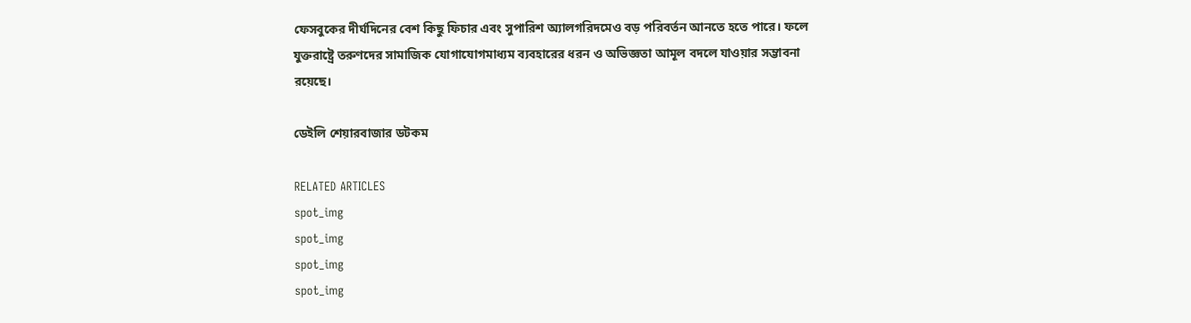ফেসবুকের দীর্ঘদিনের বেশ কিছু ফিচার এবং সুপারিশ অ্যালগরিদমেও বড় পরিবর্তন আনতে হতে পারে। ফলে যুক্তরাষ্ট্রে তরুণদের সামাজিক যোগাযোগমাধ্যম ব্যবহারের ধরন ও অভিজ্ঞতা আমূল বদলে যাওয়ার সম্ভাবনা রয়েছে।

ডেইলি শেয়ারবাজার ডটকম

RELATED ARTICLES
spot_img
spot_img
spot_img
spot_img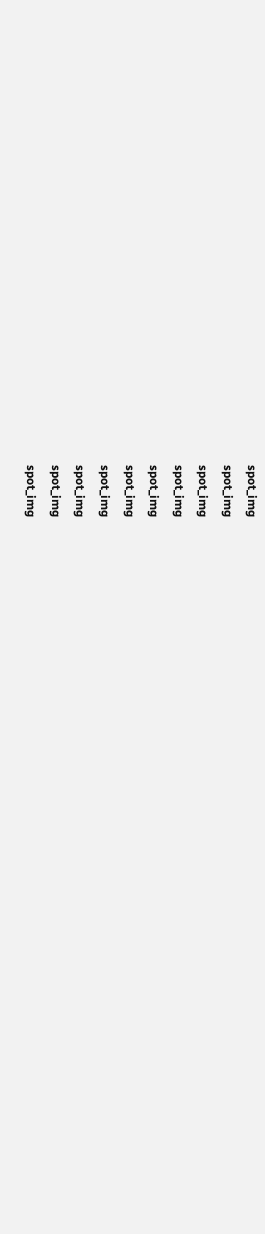spot_img
spot_img
spot_img
spot_img
spot_img
spot_img
spot_img
spot_img
spot_img
spot_img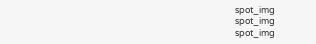spot_img
spot_img
spot_img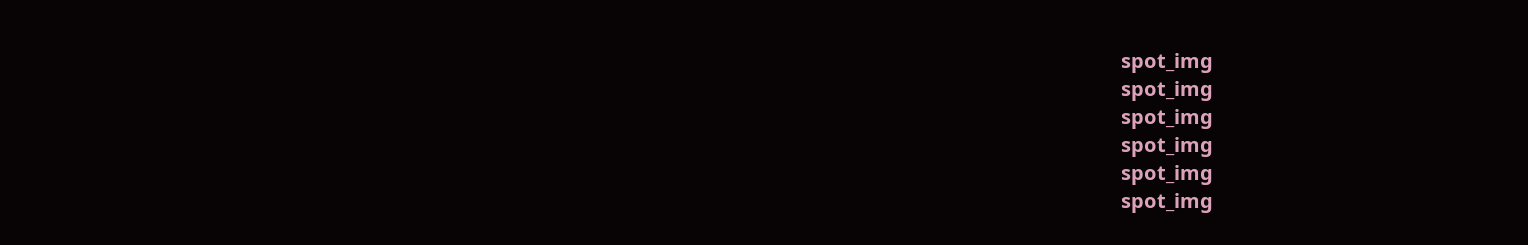spot_img
spot_img
spot_img
spot_img
spot_img
spot_img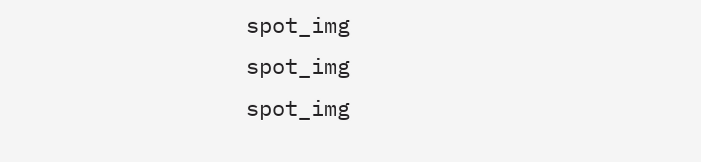spot_img
spot_img
spot_img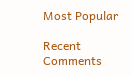Most Popular

Recent Comments